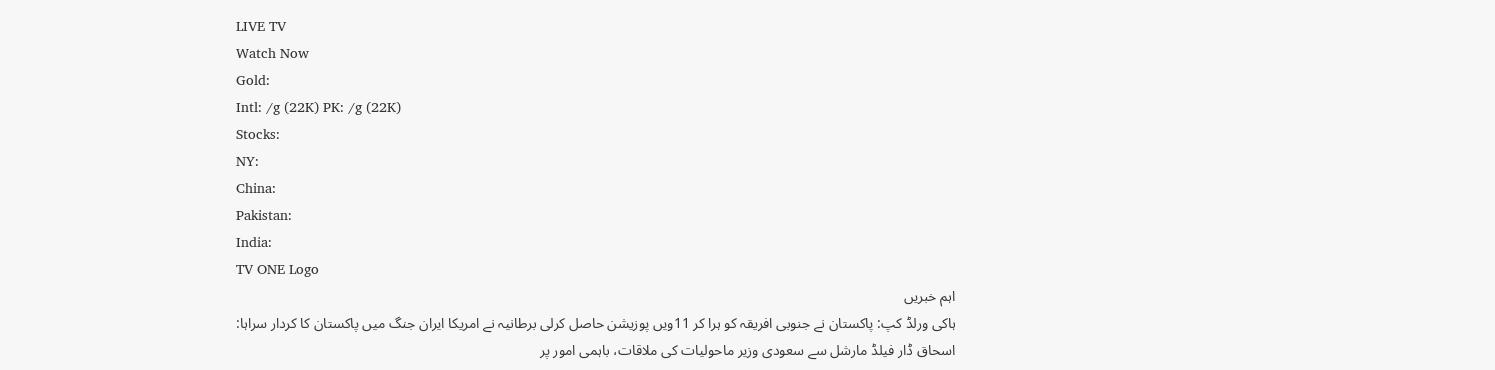LIVE TV
Watch Now
Gold:
Intl: /g (22K) PK: /g (22K)
Stocks:
NY:
China:
Pakistan:
India:
TV ONE Logo
اہم خبریں
ہاکی ورلڈ کپ: پاکستان نے جنوبی افریقہ کو ہرا کر 11ویں پوزیشن حاصل کرلی برطانیہ نے امریکا ایران جنگ میں پاکستان کا کردار سراہا: اسحاق ڈار فیلڈ مارشل سے سعودی وزیر ماحولیات کی ملاقات، باہمی امور پر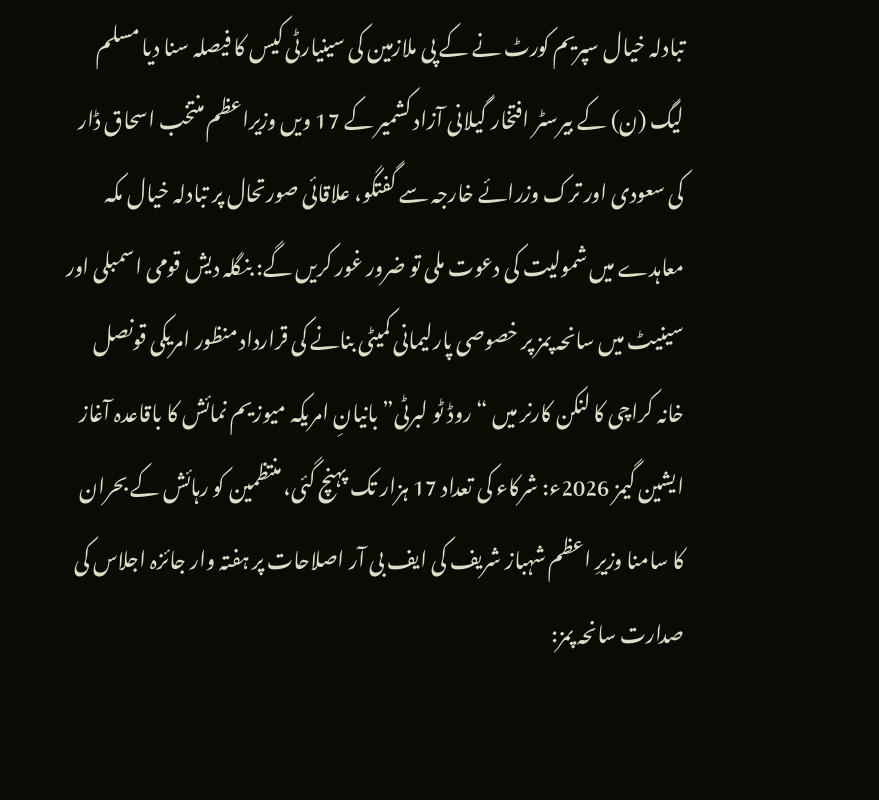تبادلہ خیال سپریم کورٹ نے کے پی ملازمین کی سینیارٹی کیس کا فیصلہ سنا دیا مسلم لیگ (ن) کے بیرسٹر افتخار گیلانی آزاد کشمیر کے 17 ویں وزیراعظم منتخب اسحاق ڈار کی سعودی اور ترک وزرائے خارجہ سے گفتگو، علاقائی صورتحال پر تبادلہ خیال مکہ معاہدے میں شمولیت کی دعوت ملی تو ضرور غور کریں گے: بنگلہ دیش قومی اسمبلی اور سینیٹ میں سانحہ پمز پر خصوصی پارلیمانی کمیٹی بنانے کی قرارداد منظور امریکی قونصل خانہ کراچی کا لنکن کارنر میں “روڈ ٹو لبرٹی” بانیانِ امریکہ میوزیم نمائش کا باقاعدہ آغاز ایشین گیمز 2026ء: شرکاء کی تعداد 17 ہزار تک پہنچ گئی، منتظمین کو رہائش کے بحران کا سامنا وزیرِ اعظم شہباز شریف کی ایف بی آر اصلاحات پر ہفتہ وار جائزہ اجلاس کی صدارت سانحہ پمز: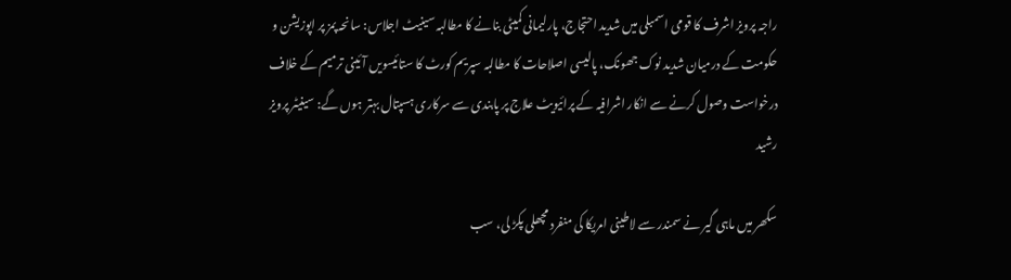راجہ پرویز اشرف کا قومی اسمبلی میں شدید احتجاج، پارلیمانی کمیٹی بنانے کا مطالبہ سینیٹ اجلاس: سانحہ پمز پر اپوزیشن و حکومت کے درمیان شدید نوک جھونک، پالیسی اصلاحات کا مطالبہ سپریم کورٹ کا ستائیسویں آئینی ترمیم کے خلاف درخواست وصول کرنے سے انکار اشرافیہ کے پرائیویٹ علاج پر پابندی سے سرکاری ہسپتال بہتر ہوں گے: سینیٹر پرویز رشید

سکھر میں ماہی گیر نے سمندر سے لاطینی امریکا کی منفرد مچھلی پکڑ لی، سب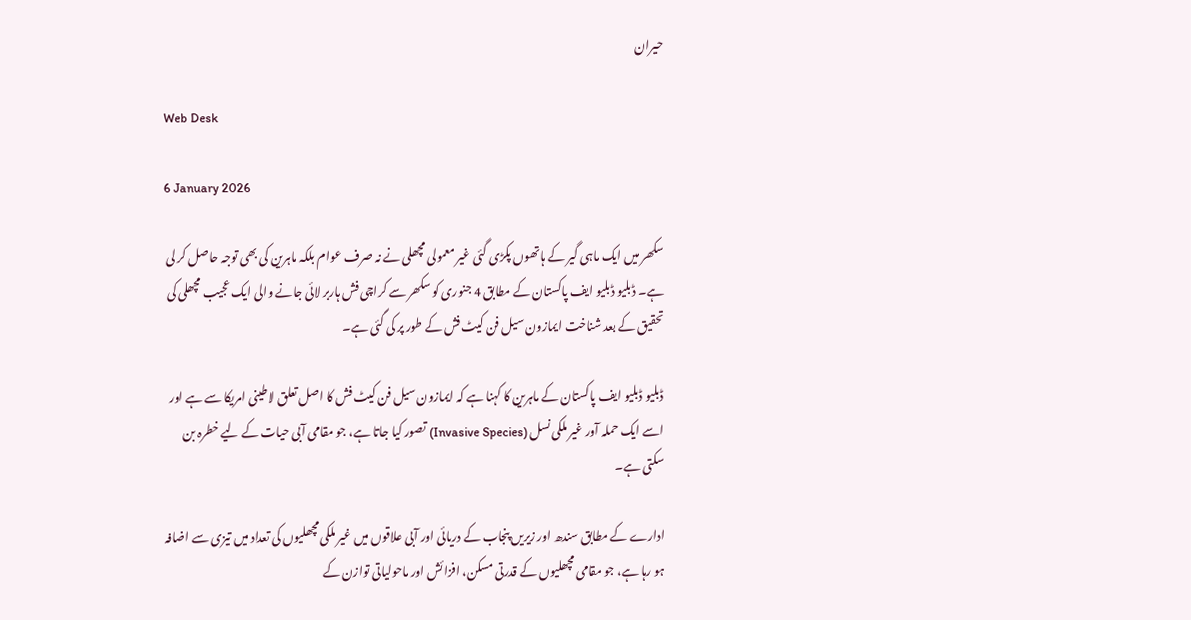حیران

Web Desk

6 January 2026

سکھر میں ایک ماہی گیر کے ہاتھوں پکڑی گئی غیر معمولی مچھلی نے نہ صرف عوام بلکہ ماہرین کی بھی توجہ حاصل کر لی ہے۔ ڈبلیو ڈبلیو ایف پاکستان کے مطابق 4 جنوری کو سکھر سے کراچی فش ہاربر لائی جانے والی ایک عجیب مچھلی کی تحقیق کے بعد شناخت ایمازون سیل فن کیٹ فش کے طور پر کی گئی ہے۔

ڈبلیو ڈبلیو ایف پاکستان کے ماہرین کا کہنا ہے کہ ایمازون سیل فن کیٹ فش کا اصل تعلق لاطینی امریکا سے ہے اور اسے ایک حملہ آور غیر ملکی نسل (Invasive Species) تصور کیا جاتا ہے، جو مقامی آبی حیات کے لیے خطرہ بن سکتی ہے۔

ادارے کے مطابق سندھ اور زیریں پنجاب کے دریائی اور آبی علاقوں میں غیر ملکی مچھلیوں کی تعداد میں تیزی سے اضافہ ہو رہا ہے، جو مقامی مچھلیوں کے قدرتی مسکن، افزائش اور ماحولیاتی توازن کے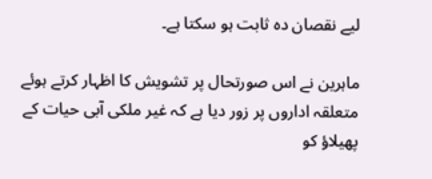لیے نقصان دہ ثابت ہو سکتا ہے۔

ماہرین نے اس صورتحال پر تشویش کا اظہار کرتے ہوئے متعلقہ اداروں پر زور دیا ہے کہ غیر ملکی آبی حیات کے پھیلاؤ کو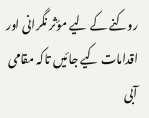روکنے کے لیے مؤثر نگرانی اور اقدامات کیے جائیں تاکہ مقامی آبی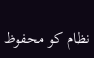نظام کو محفوظ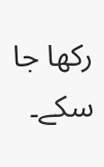رکھا جا سکے۔